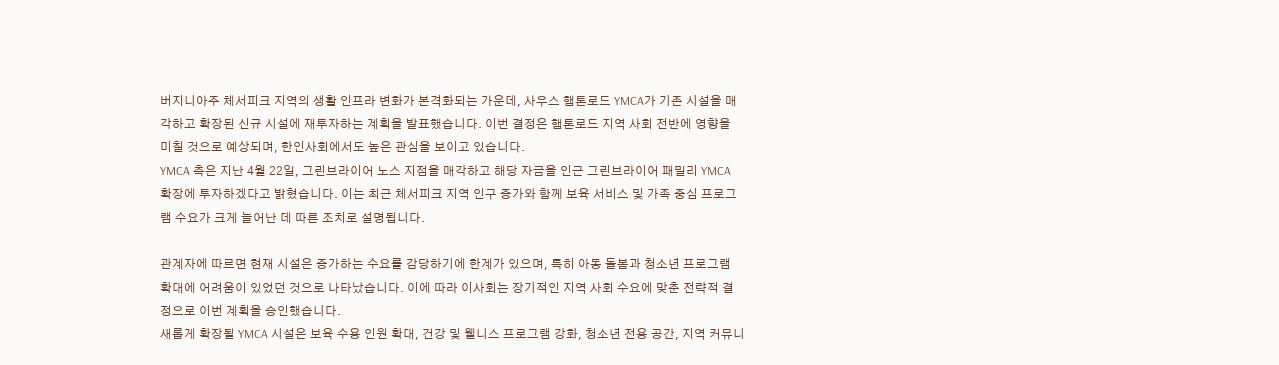버지니아주 체서피크 지역의 생활 인프라 변화가 본격화되는 가운데, 사우스 햄톤로드 YMCA가 기존 시설을 매각하고 확장된 신규 시설에 재투자하는 계획을 발표했습니다. 이번 결정은 햄톤로드 지역 사회 전반에 영향을 미칠 것으로 예상되며, 한인사회에서도 높은 관심을 보이고 있습니다.
YMCA 측은 지난 4월 22일, 그린브라이어 노스 지점을 매각하고 해당 자금을 인근 그린브라이어 패밀리 YMCA 확장에 투자하겠다고 밝혔습니다. 이는 최근 체서피크 지역 인구 증가와 함께 보육 서비스 및 가족 중심 프로그램 수요가 크게 늘어난 데 따른 조치로 설명됩니다.

관계자에 따르면 현재 시설은 증가하는 수요를 감당하기에 한계가 있으며, 특히 아동 돌봄과 청소년 프로그램 확대에 어려움이 있었던 것으로 나타났습니다. 이에 따라 이사회는 장기적인 지역 사회 수요에 맞춘 전략적 결정으로 이번 계획을 승인했습니다.
새롭게 확장될 YMCA 시설은 보육 수용 인원 확대, 건강 및 웰니스 프로그램 강화, 청소년 전용 공간, 지역 커뮤니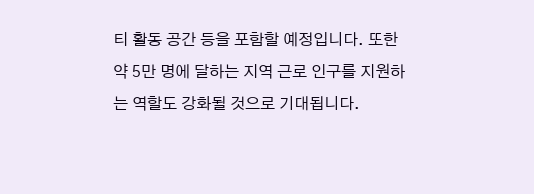티 활동 공간 등을 포함할 예정입니다. 또한 약 5만 명에 달하는 지역 근로 인구를 지원하는 역할도 강화될 것으로 기대됩니다.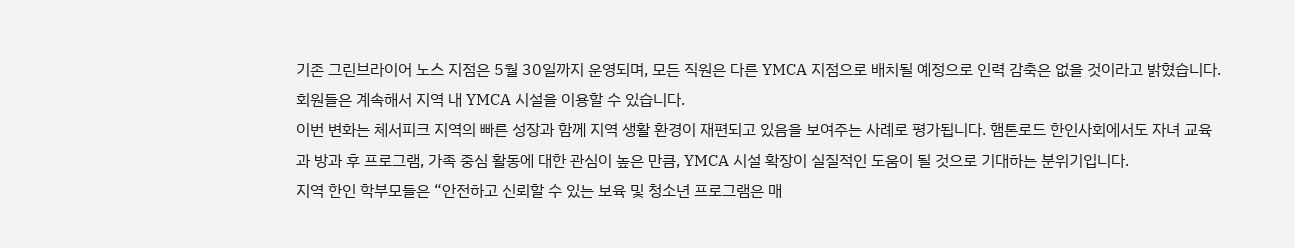기존 그린브라이어 노스 지점은 5월 30일까지 운영되며, 모든 직원은 다른 YMCA 지점으로 배치될 예정으로 인력 감축은 없을 것이라고 밝혔습니다. 회원들은 계속해서 지역 내 YMCA 시설을 이용할 수 있습니다.
이번 변화는 체서피크 지역의 빠른 성장과 함께 지역 생활 환경이 재편되고 있음을 보여주는 사례로 평가됩니다. 햄톤로드 한인사회에서도 자녀 교육과 방과 후 프로그램, 가족 중심 활동에 대한 관심이 높은 만큼, YMCA 시설 확장이 실질적인 도움이 될 것으로 기대하는 분위기입니다.
지역 한인 학부모들은 “안전하고 신뢰할 수 있는 보육 및 청소년 프로그램은 매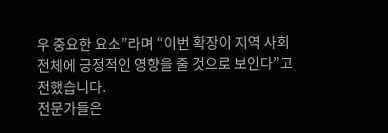우 중요한 요소”라며 “이번 확장이 지역 사회 전체에 긍정적인 영향을 줄 것으로 보인다”고 전했습니다.
전문가들은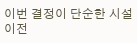이번 결정이 단순한 시설 이전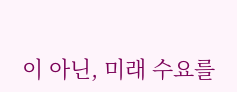이 아닌, 미래 수요를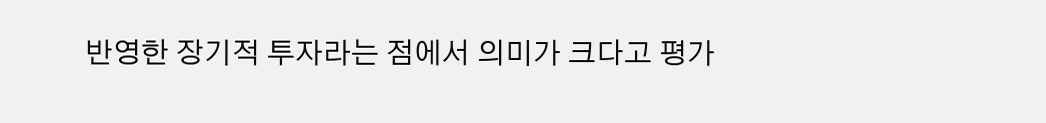반영한 장기적 투자라는 점에서 의미가 크다고 평가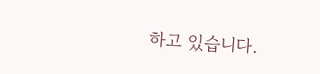하고 있습니다.